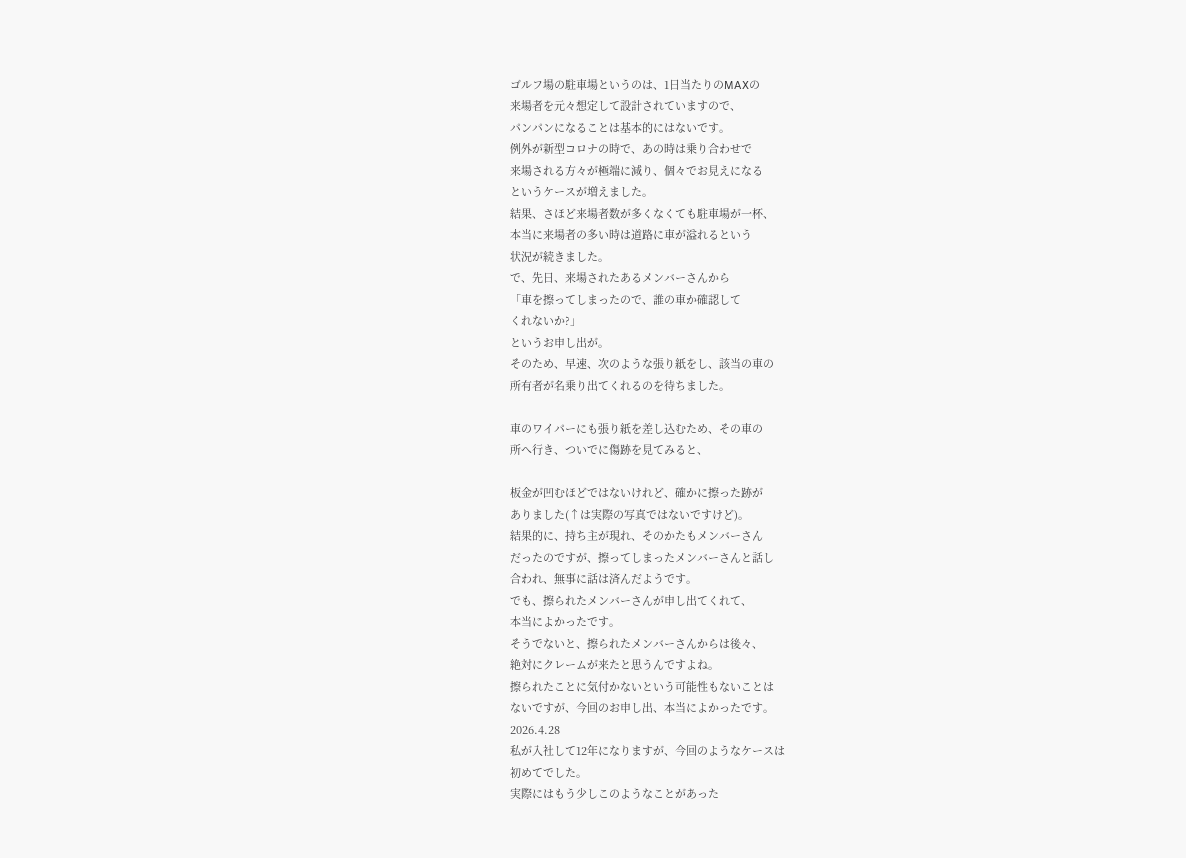ゴルフ場の駐車場というのは、1日当たりのMAXの
来場者を元々想定して設計されていますので、
パンパンになることは基本的にはないです。
例外が新型コロナの時で、あの時は乗り合わせで
来場される方々が極端に減り、個々でお見えになる
というケースが増えました。
結果、さほど来場者数が多くなくても駐車場が一杯、
本当に来場者の多い時は道路に車が溢れるという
状況が続きました。
で、先日、来場されたあるメンバーさんから
「車を擦ってしまったので、誰の車か確認して
くれないか?」
というお申し出が。
そのため、早速、次のような張り紙をし、該当の車の
所有者が名乗り出てくれるのを待ちました。

車のワイパーにも張り紙を差し込むため、その車の
所へ行き、ついでに傷跡を見てみると、

板金が凹むほどではないけれど、確かに擦った跡が
ありました(↑は実際の写真ではないですけど)。
結果的に、持ち主が現れ、そのかたもメンバーさん
だったのですが、擦ってしまったメンバーさんと話し
合われ、無事に話は済んだようです。
でも、擦られたメンバーさんが申し出てくれて、
本当によかったです。
そうでないと、擦られたメンバーさんからは後々、
絶対にクレームが来たと思うんですよね。
擦られたことに気付かないという可能性もないことは
ないですが、今回のお申し出、本当によかったです。
2026.4.28
私が入社して12年になりますが、今回のようなケースは
初めてでした。
実際にはもう少しこのようなことがあった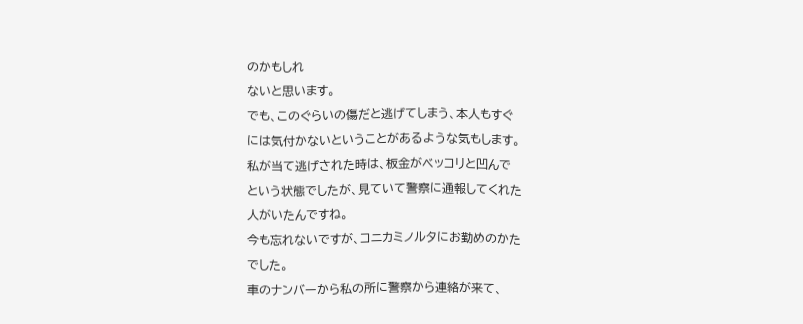のかもしれ
ないと思います。
でも、このぐらいの傷だと逃げてしまう、本人もすぐ
には気付かないということがあるような気もします。
私が当て逃げされた時は、板金がベッコリと凹んで
という状態でしたが、見ていて警察に通報してくれた
人がいたんですね。
今も忘れないですが、コニカミノルタにお勤めのかた
でした。
車のナンバーから私の所に警察から連絡が来て、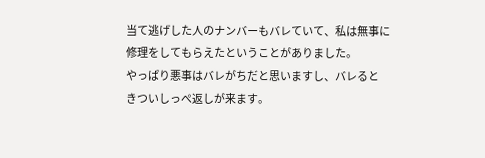当て逃げした人のナンバーもバレていて、私は無事に
修理をしてもらえたということがありました。
やっぱり悪事はバレがちだと思いますし、バレると
きついしっぺ返しが来ます。